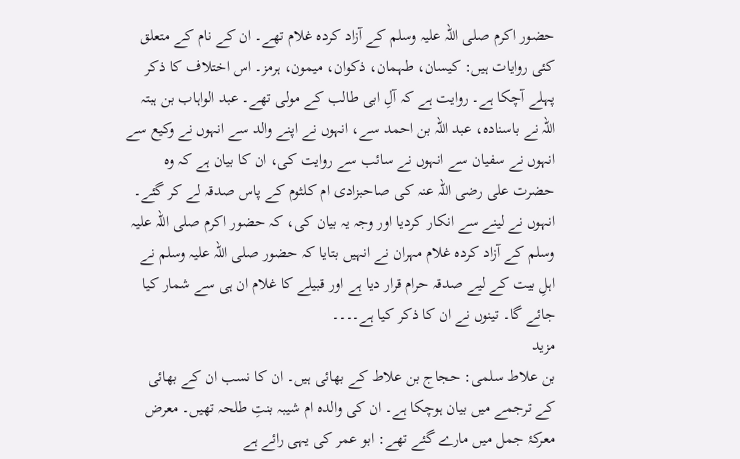حضور اکرم صلی اللہ علیہ وسلم کے آزاد کردہ غلام تھے۔ ان کے نام کے متعلق کئی روایات ہیں: کیسان، طہمان، ذکوان، میمون، ہرمز۔ اس اختلاف کا ذکر پہلے آچکا ہے۔ روایت ہے کہ آلِ ابی طالب کے مولی تھے۔ عبد الواہاب بن ہبتہ اللہ نے باسنادہ، عبد اللہ بن احمد سے، انہوں نے اپنے والد سے انہوں نے وکیع سے انہوں نے سفیان سے انہوں نے سائب سے روایت کی، ان کا بیان ہے کہ وہ حضرت علی رضی اللہ عنہ کی صاحبزادی ام کلثوم کے پاس صدقہ لے کر گئے۔ انہوں نے لینے سے انکار کردیا اور وجہ یہ بیان کی، کہ حضور اکرم صلی اللہ علیہ وسلم کے آزاد کردہ غلام مہران نے انہیں بتایا کہ حضور صلی اللہ علیہ وسلم نے اہلِ بیت کے لیے صدقہ حرام قرار دیا ہے اور قبیلے کا غلام ان ہی سے شمار کیا جائے گا۔ تینوں نے ان کا ذکر کیا ہے۔۔۔۔
مزید
بن علاط سلمی: حجاج بن علاط کے بھائی ہیں۔ ان کا نسب ان کے بھائی کے ترجمے میں بیان ہوچکا ہے۔ ان کی والدہ ام شیبہ بنتِ طلحہ تھیں۔ معرض معرکۂ جمل میں مارے گئے تھے: ابو عمر کی یہی رائے ہے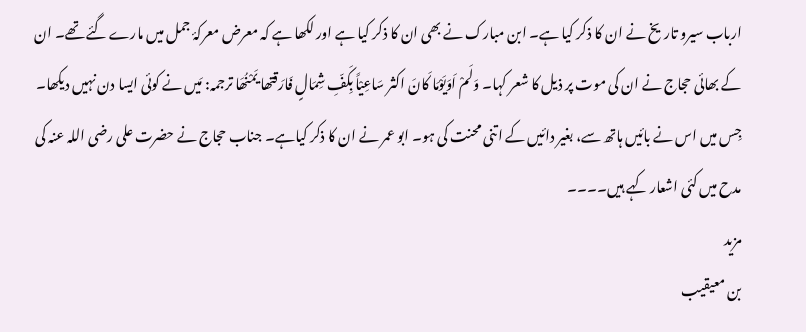ارباب سیرو تاریخ نے ان کا ذکر کیا ہے۔ ابن مبارک نے بھی ان کا ذکر کیا ہے اور لکھا ہے کہ معرض معرکۂ جمل میں مارے گئے تھے۔ ان کے بھائی حجاج نے ان کی موت پر ذیل کا شعر کہا۔ وَلَمْ اَوَیَوْمَا کَانَ اکثر سَاعِیْاً بِکَفِّ شِمَالٍ فَارَقتھا یَمْنُھَا ترجمہ: مَیں نے کوئی ایسا دن نہیں دیکھا۔ جِس میں اس نے بائیں ہاتھ سے، بغیر دائیں کے اتنی محنت کی ہو۔ ابو عمر نے ان کا ذکر کیاہے۔ جناب حجاج نے حضرت علی رضی اللہ عنہ کی مدح میں کئی اشعار کہے ہیں۔۔۔۔
مزید
بن معیقیب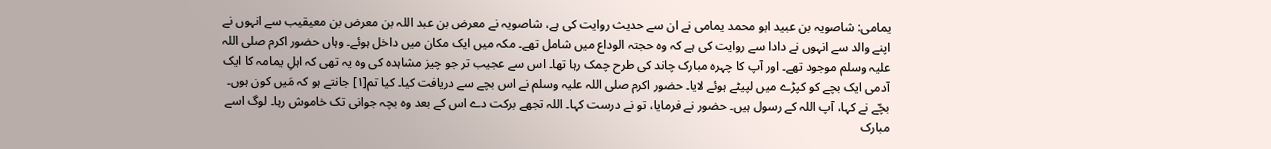یمامی: شاصویہ بن عبید ابو محمد یمامی نے ان سے حدیث روایت کی ہے، شاصویہ نے معرض بن عبد اللہ بن معرض بن معیقیب سے انہوں نے اپنے والد سے انہوں نے دادا سے روایت کی ہے کہ وہ حجتہ الوداع میں شامل تھے۔ مکہ میں ایک مکان میں داخل ہوئے۔ وہاں حضور اکرم صلی اللہ علیہ وسلم موجود تھے۔ اور آپ کا چہرہ مبارک چاند کی طرح چمک رہا تھا۔ اس سے عجیب تر جو چیز مشاہدہ کی وہ یہ تھی کہ اہلِ یمامہ کا ایک آدمی ایک بچے کو کپڑے میں لپیٹے ہوئے لایا۔ حضور اکرم صلی اللہ علیہ وسلم نے اس بچے سے دریافت کیا۔ کیا تم[۱] جانتے ہو کہ مَیں کون ہوں۔ بچّے نے کہا، آپ اللہ کے رسول ہیں۔ حضور نے فرمایا، تو نے درست کہا۔ اللہ تجھے برکت دے اس کے بعد وہ بچہ جوانی تک خاموش رہا۔ لوگ اسے مبارک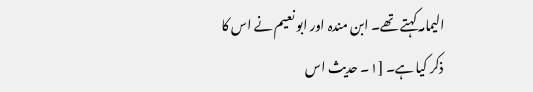الیمامہ کہتے تھے۔ ابن مندہ اور ابو نعیم نے اس کا ذکر کیا ہے۔ [۱۔ حدیث اس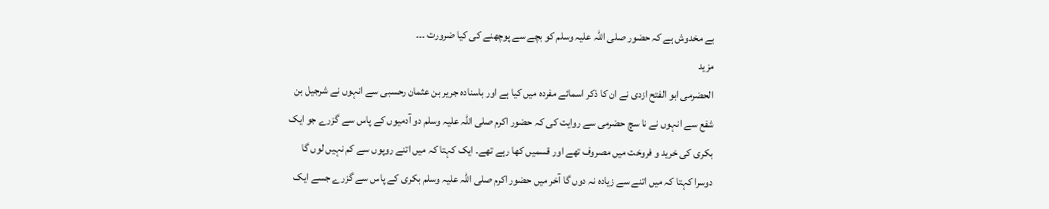بے مخدوش ہے کہ حضور صلی اللہ علیہ وسلم کو بچے سے پوچھنے کی کیا ضرورت ۔۔۔
مزید
الحضرمی ابو الفتح ازدی نے ان کا ذکر اسمائے مفردہ میں کیا ہے اور باسنادہ جریر بن عثمان رحسبی سے انہوں نے شرجیل بن شفع سے انہوں نے نا سچ حضرمی سے روایت کی کہ حضور اکرم صلی اللہ علیہ وسلم دو آدمیوں کے پاس سے گزرے جو ایک بکری کی خرید و فروخت میں مصروف تھے اور قسمیں کھا رہے تھے۔ ایک کہتا کہ میں اتنے روپوں سے کم نہیں لوں گا دوسرا کہتا کہ میں اتنے سے زیادہ نہ دوں گا آخر میں حضور اکرم صلی اللہ علیہ وسلم بکری کے پاس سے گزرے جسے ایک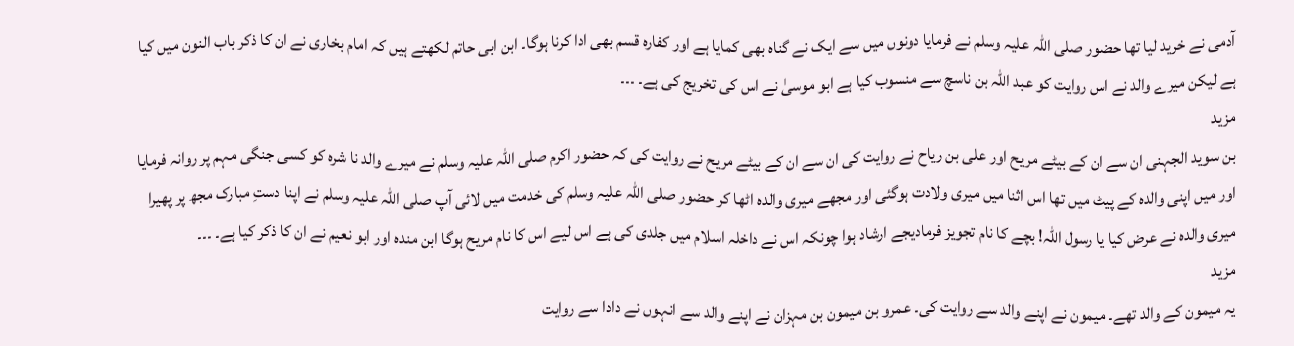آدمی نے خرید لیا تھا حضور صلی اللہ علیہ وسلم نے فرمایا دونوں میں سے ایک نے گناہ بھی کمایا ہے اور کفارہ قسم بھی ادا کرنا ہوگا۔ ابن ابی حاتم لکھتے ہیں کہ امام بخاری نے ان کا ذکر باب النون میں کیا ہے لیکن میرے والد نے اس روایت کو عبد اللہ بن ناسچ سے منسوب کیا ہے ابو موسیٰ نے اس کی تخریج کی ہے۔ ۔۔۔
مزید
بن سوید الجہنی ان سے ان کے بیٹے مریح اور علی بن ریاح نے روایت کی ان سے ان کے بیٹے مریح نے روایت کی کہ حضور اکرم صلی اللہ علیہ وسلم نے میرے والد نا شرہ کو کسی جنگی مہم پر روانہ فرمایا اور میں اپنی والدہ کے پیٹ میں تھا اس اثنا میں میری ولادت ہوگئی اور مجھے میری والدہ اٹھا کر حضور صلی اللہ علیہ وسلم کی خدمت میں لائی آپ صلی اللہ علیہ وسلم نے اپنا دستِ مبارک مجھ پر پھیرا میری والدہ نے عرض کیا یا رسول اللہ! بچے کا نام تجویز فرمادیجے ارشاد ہوا چونکہ اس نے داخلہ اسلام میں جلدی کی ہے اس لیے اس کا نام مریح ہوگا ابن مندہ اور ابو نعیم نے ان کا ذکر کیا ہے۔ ۔۔۔
مزید
یہ میمون کے والد تھے۔ میمون نے اپنے والد سے روایت کی۔ عمرو بن میمون بن مہزان نے اپنے والد سے انہوں نے دادا سے روایت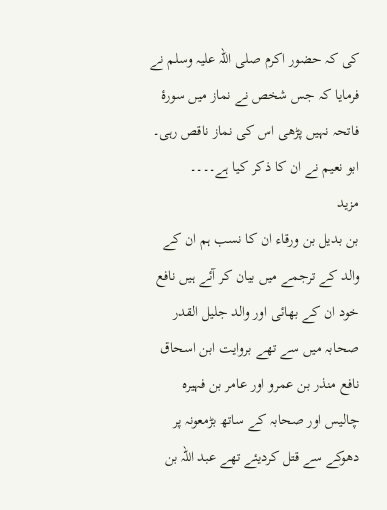کی کہ حضور اکرم صلی اللہ علیہ وسلم نے فرمایا کہ جس شخص نے نماز میں سورۂ فاتحہ نہیں پڑھی اس کی نماز ناقص رہی۔ ابو نعیم نے ان کا ذکر کیا ہے۔۔۔۔
مزید
بن بدیل بن ورقاء ان کا نسب ہم ان کے والد کے ترجمے میں بیان کر آئے ہیں نافع خود ان کے بھائی اور والد جلیل القدر صحابہ میں سے تھے بروایت ابن اسحاق نافع منذر بن عمرو اور عامر بن فہیرہ چالیس اور صحابہ کے ساتھ بڑمعونہ پر دھوکے سے قتل کردیئے تھے عبد اللہ بن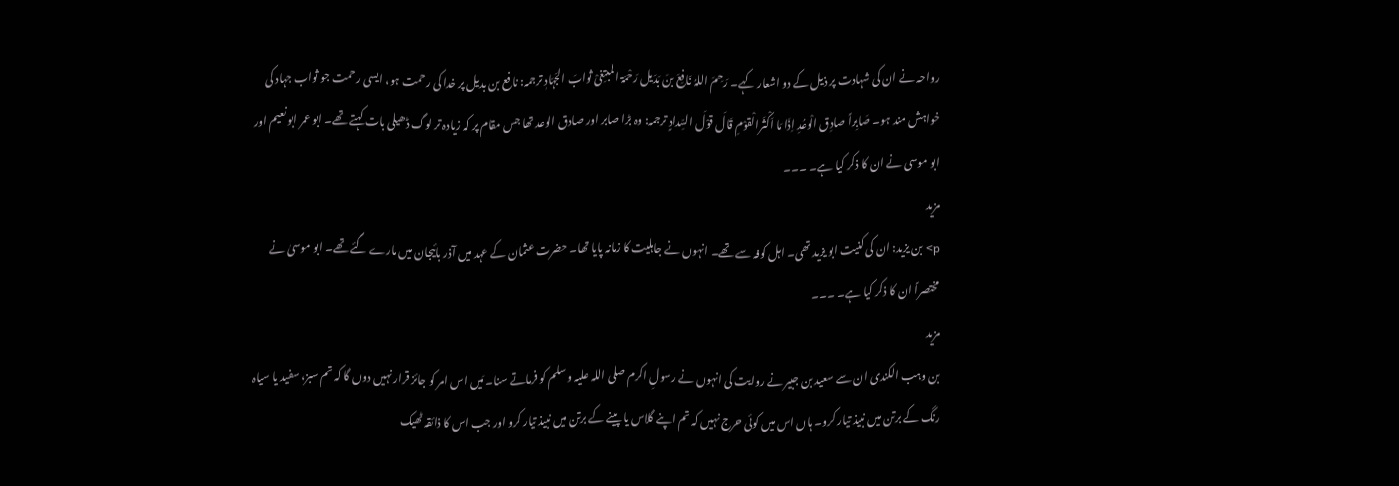رواحہ نے ان کی شہادت پر ذیل کے دو اشعار کہے۔ رَحِمَ اللہُ نَافِعَ بنَ بَدَیل رَحْمَۃ المبتِغیْ ثوابَ الجَہَادٖ ترجمہ: نافع بن بدیل پر خدا کی رحمت ہو، ایسی رحمت جو ثواب جہاد کی خواہش مند ہو۔ صَابِراً صادِق الْوعُدِ اِذَا مَا اَکْثَرالْقوْمِ قَالَ قوْلَ السِّدادٍ ترجمہ: وہ بڑا صابر اور صادق الوعد تھا جس مقام پر کہ زیادہ تر لوگ ڈھیلی بات کہتے تھے۔ ابو عمر ابو نعیم اور ابو موسی نے ان کا ذکر کیا ہے۔ ۔۔۔
مزید
p> بن یزید: ان کی کنیت ابو یزید تھی۔ اہل کوفہ سے تھے۔ انہوں نے جاہلیت کا زمانہ پایا تھا۔ حضرت عثمان کے عہد میں آذر بائیجان میں مارے گئے تھے۔ ابو موسیٰ نے مختصراً ان کا ذکر کیا ہے۔ ۔۔۔
مزید
بن وہب الکندی ان سے سعید بن جبیر نے روایت کی انہوں نے رسولِ اکرم صلی اللہ علیہ وسلم کو فرماتے سنا۔ مَیں اس امر کو جائز قرار نہیں دوں گا کہ تم سبز، سفید یا سیاہ رنگ کے برتن میں نبیذ تیار کرو۔ ہاں اس میں کوئی حرج نہیں کہ تم اپنے گلاس یا پینے کے برتن میں نبیذ تیار کرو اور جب اس کا ذائقہ ٹھیک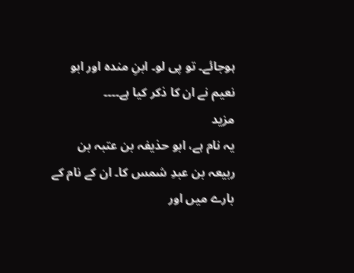ہوجائے۔ تو پی لو۔ ابنِ مندہ اور ابو نعیم نے ان کا ذکر کیا ہے۔۔۔۔
مزید
یہ نام ہے، ابو حذیفہ بن عتبہ بن ربیعہ بن عبدِ شمس کا۔ ان کے نام کے بارے میں اور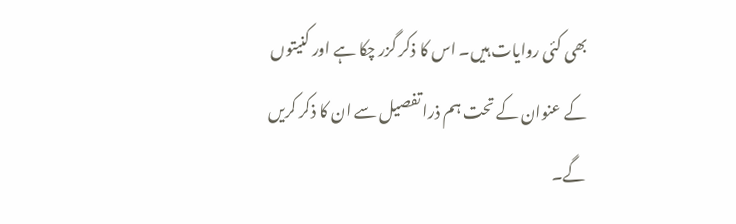بھی کئی روایات ہیں۔ اس کا ذکر گزر چکا ہے اور کنیتوں کے عنوان کے تحت ہم ذرا تفصیل سے ان کا ذکر کریں گے۔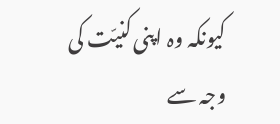کیونکہ وہ اپنی کنیّت کی وجہ سے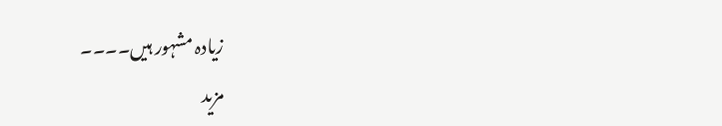زیادہ مشہور ہیں۔۔۔۔
مزید